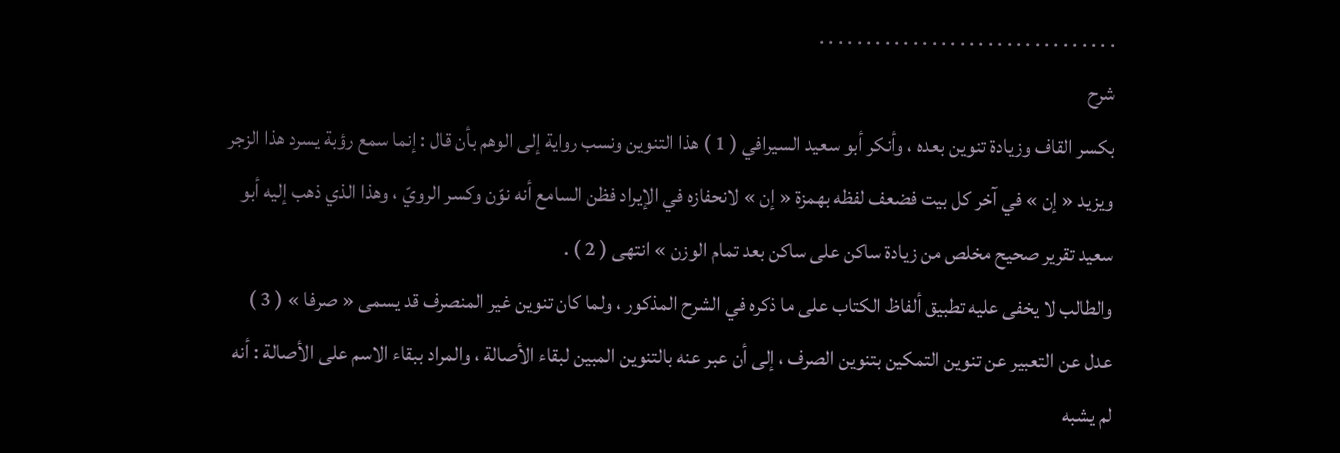. . . . . . . . . . . . . . . . . . . . . . . . . . . . . . . .
شرح
بكسر القاف وزيادة تنوين بعده ، وأنكر أبو سعيد السيرافي ( 1 ) هذا التنوين ونسب رواية إلى الوهم بأن قال : إنما سمع رؤبة يسرد هذا الزجر ويزيد « إن » في آخر كل بيت فضعف لفظه بهمزة « إن » لانحفازه في الإيراد فظن السامع أنه نوّن وكسر الرويّ ، وهذا الذي ذهب إليه أبو سعيد تقرير صحيح مخلص من زيادة ساكن على ساكن بعد تمام الوزن » انتهى ( 2 ) .
والطالب لا يخفى عليه تطبيق ألفاظ الكتاب على ما ذكره في الشرح المذكور ، ولما كان تنوين غير المنصرف قد يسمى « صرفا » ( 3 ) عدل عن التعبير عن تنوين التمكين بتنوين الصرف ، إلى أن عبر عنه بالتنوين المبين لبقاء الأصالة ، والمراد ببقاء الاسم على الأصالة : أنه لم يشبه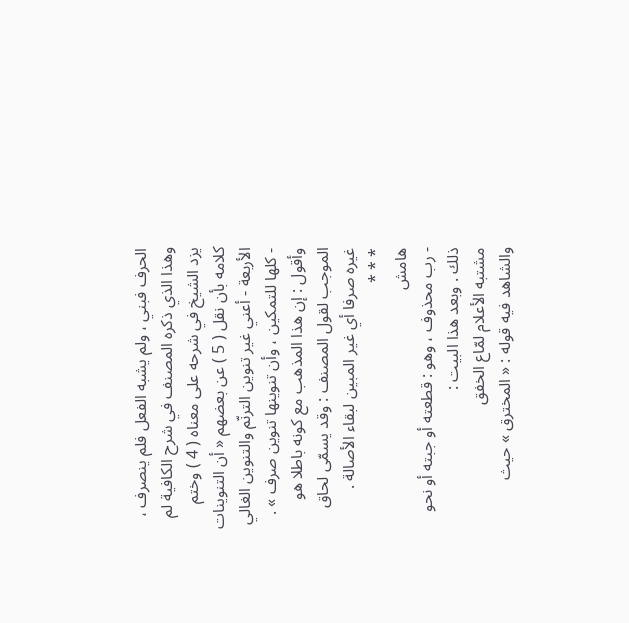الحرف فبني ، ولم يشبه الفعل فلم ينصرف ، وهذا الذي ذكره المصنف في شرح الكافية لم يزد الشيخ في شرحه على معناه ( 4 ) وختم كلامه بأن نقل ( 5 ) عن بعضهم « أن التنوينات الأربعة - أعني غير تنوين الترنّم والتنوين الغالي - كلها للتمكين ، وأن تنوينها تنوين صرف » .
وأقول : إن هذا المذهب مع كونه باطلا هو الموجب لقول المصنف : وقد يسمّى لحاق غيره صرفا أي غير المبين لبقاء الأصالة .
* * *
هامش
- رب محذوف ، وهو : قطعته أو جبته أو نحو ذلك . وبعد هذا البيت :
مشتبه الأعلام لمّاع الخفق
والشاهد فيه قوله : « المخترق » حيث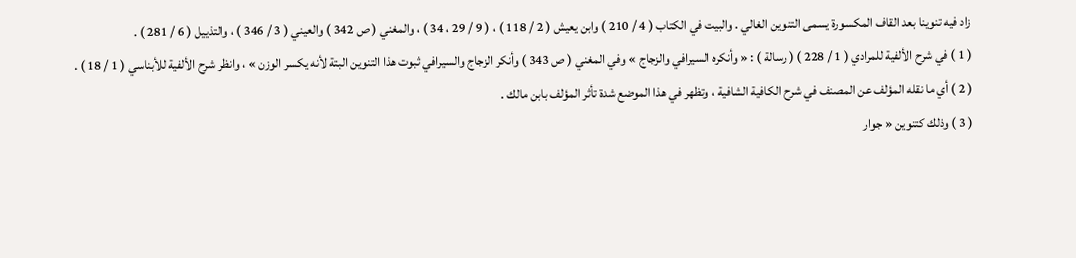زاد فيه تنوينا بعد القاف المكسورة يسمى التنوين الغالي . والبيت في الكتاب ( 4 / 210 ) وابن يعيش ( 2 / 118 ) ، ( 9 / 29 ، 34 ) ، والمغني ( ص 342 ) والعيني ( 3 / 346 ) ، والتذييل ( 6 / 281 ) .
( 1 ) في شرح الألفية للمرادي ( 1 / 228 ) ( رسالة ) : « وأنكره السيرافي والزجاج » وفي المغني ( ص 343 ) وأنكر الزجاج والسيرافي ثبوت هذا التنوين البتة لأنه يكسر الوزن » ، وانظر شرح الألفية للأبناسي ( 1 / 18 ) .
( 2 ) أي ما نقله المؤلف عن المصنف في شرح الكافية الشافية ، وتظهر في هذا الموضع شدة تأثر المؤلف بابن مالك .
( 3 ) وذلك كتنوين « جوار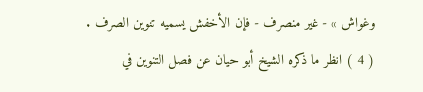وغواش » - غير منصرف - فإن الأخفش يسميه تنوين الصرف .
( 4 ) انظر ما ذكره الشيخ أبو حيان عن فصل التنوين في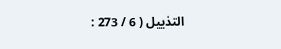التذييل ( 6 / 273 :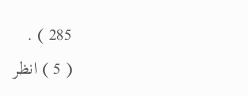285 ) .
( 5 ) انظر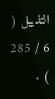التذييل ( 6 / 285 ) .